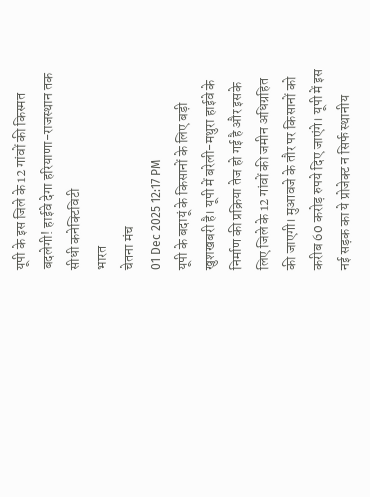यूपी के इस जिले के 12 गांवों की किस्मत बदलेगी! हाईवे देगा हरियाणा-राजस्थान तक सीधी कनेक्टिविटी
भारत
चेतना मंच
01 Dec 2025 12:17 PM
यूपी के बदायूं के किसानों के लिए बड़ी खुशखबरी है। यूपी में बरेली-मथुरा हाईवे के निर्माण की प्रक्रिया तेज हो गई है और इसके लिए जिले के 12 गांवों की जमीन अधिग्रहित की जाएगी। मुआवजे के तौर पर किसानों को करीब 60 करोड़ रुपये दिए जाएंगे। यूपी में इस नई सड़क का ये प्रोजेक्ट न सिर्फ स्थानीय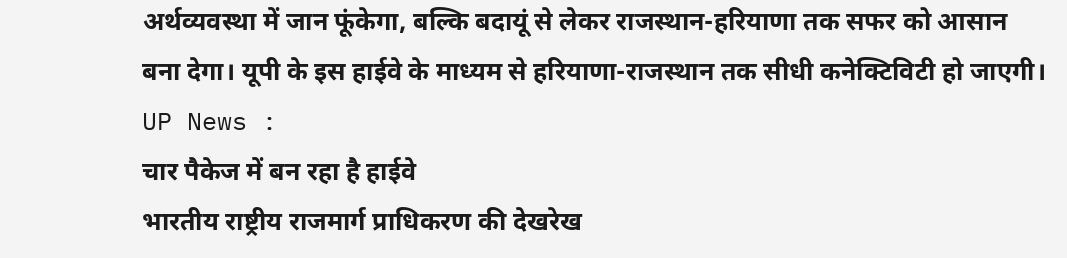अर्थव्यवस्था में जान फूंकेगा, बल्कि बदायूं से लेकर राजस्थान-हरियाणा तक सफर को आसान बना देगा। यूपी के इस हाईवे के माध्यम से हरियाणा-राजस्थान तक सीधी कनेक्टिविटी हो जाएगी। UP News :
चार पैकेज में बन रहा है हाईवे
भारतीय राष्ट्रीय राजमार्ग प्राधिकरण की देखरेख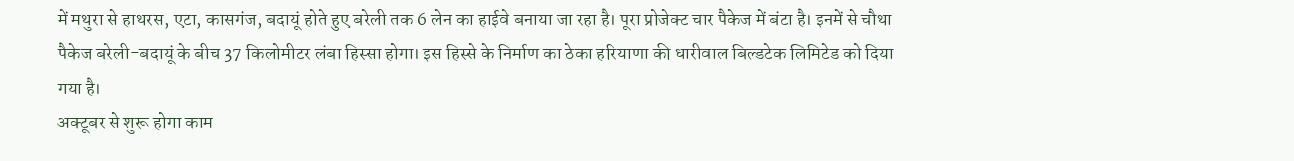में मथुरा से हाथरस, एटा, कासगंज, बदायूं होते हुए बरेली तक 6 लेन का हाईवे बनाया जा रहा है। पूरा प्रोजेक्ट चार पैकेज में बंटा है। इनमें से चौथा पैकेज बरेली-बदायूं के बीच 37 किलोमीटर लंबा हिस्सा होगा। इस हिस्से के निर्माण का ठेका हरियाणा की धारीवाल बिल्डटेक लिमिटेड को दिया गया है।
अक्टूबर से शुरू होगा काम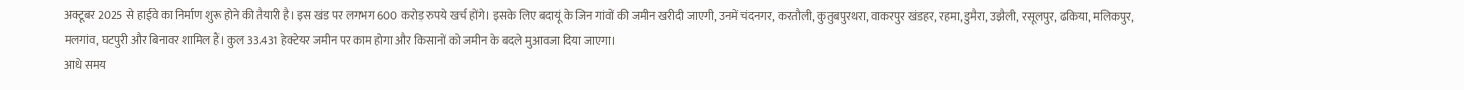अक्टूबर 2025 से हाईवे का निर्माण शुरू होने की तैयारी है। इस खंड पर लगभग 600 करोड़ रुपये खर्च होंगे। इसके लिए बदायूं के जिन गांवों की जमीन खरीदी जाएगी, उनमें चंदनगर, करतौली, कुतुबपुरथरा, वाकरपुर खंडहर, रहमा, डुमैरा, उझैली, रसूलपुर, ढकिया, मलिकपुर, मलगांव, घटपुरी और बिनावर शामिल हैं। कुल 33.431 हेक्टेयर जमीन पर काम होगा और किसानों को जमीन के बदले मुआवजा दिया जाएगा।
आधे समय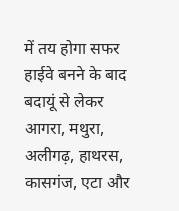में तय होगा सफर
हाईवे बनने के बाद बदायूं से लेकर आगरा, मथुरा, अलीगढ़, हाथरस, कासगंज, एटा और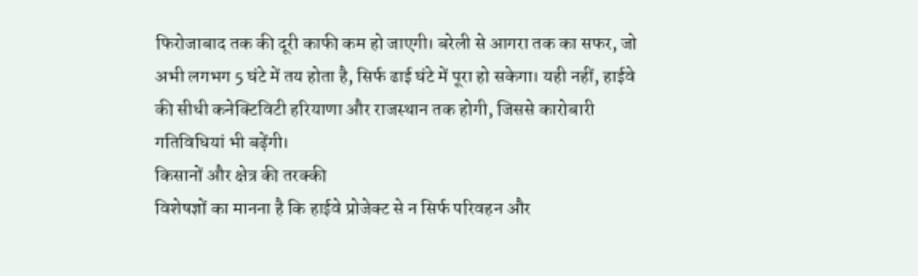फिरोजाबाद तक की दूरी काफी कम हो जाएगी। बरेली से आगरा तक का सफर, जो अभी लगभग 5 घंटे में तय होता है, सिर्फ ढाई घंटे में पूरा हो सकेगा। यही नहीं, हाईवे की सीधी कनेक्टिविटी हरियाणा और राजस्थान तक होगी, जिससे कारोबारी गतिविधियां भी बढ़ेंगी।
किसानों और क्षेत्र की तरक्की
विशेषज्ञों का मानना है कि हाईवे प्रोजेक्ट से न सिर्फ परिवहन और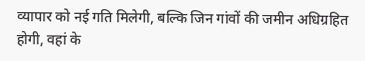व्यापार को नई गति मिलेगी, बल्कि जिन गांवों की जमीन अधिग्रहित होगी, वहां के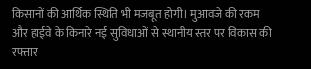किसानों की आर्थिक स्थिति भी मजबूत होगी। मुआवजे की रकम और हाईवे के किनारे नई सुविधाओं से स्थानीय स्तर पर विकास की रफ्तार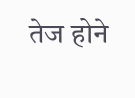तेज होने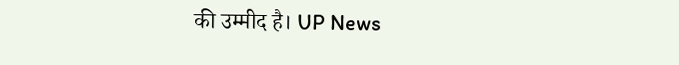की उम्मीद है। UP News